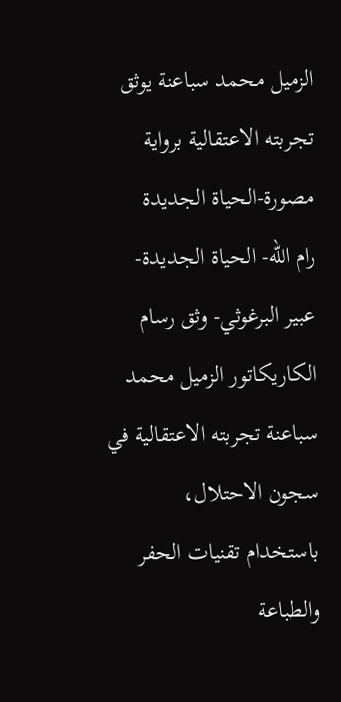الزميل محمد سباعنة يوثق تجربته الاعتقالية برواية مصورة-الحياة الجديدة
رام الله- الحياة الجديدة- عبير البرغوثي- وثق رسام الكاريكاتور الزميل محمد سباعنة تجربته الاعتقالية في سجون الاحتلال، باستخدام تقنيات الحفر والطباعة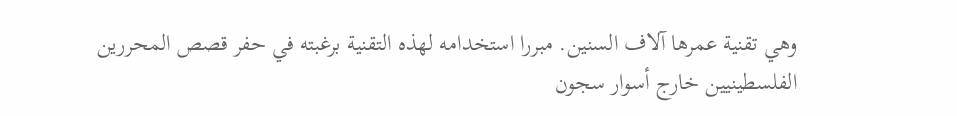وهي تقنية عمرها آلاف السنين. مبررا استخدامه لهذه التقنية برغبته في حفر قصص المحررين الفلسطينيين خارج أسوار سجون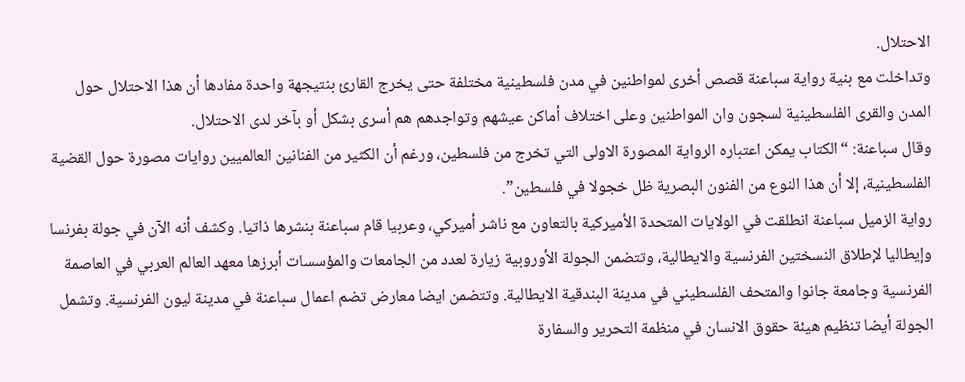الاحتلال.
وتداخلت مع بنية رواية سباعنة قصص أخرى لمواطنين في مدن فلسطينية مختلفة حتى يخرج القارئ بنتيجهة واحدة مفادها أن هذا الاحتلال حول المدن والقرى الفلسطينية لسجون وان المواطنين وعلى اختلاف أماكن عيشهم وتواجدهم هم أسرى بشكل أو بآخر لدى الاحتلال.
وقال سباعنة: “الكتاب يمكن اعتباره الرواية المصورة الاولى التي تخرج من فلسطين، ورغم أن الكثير من الفنانين العالميين روايات مصورة حول القضية الفلسطينية، إلا أن هذا النوع من الفنون البصرية ظل خجولا في فلسطين”.
رواية الزميل سباعنة انطلقت في الولايات المتحدة الأميركية بالتعاون مع ناشر أميركي، وعربيا قام سباعنة بنشرها ذاتيا. وكشف أنه الآن في جولة بفرنسا وإيطاليا لإطلاق النسختين الفرنسية والايطالية، وتتضمن الجولة الأوروبية زيارة لعدد من الجامعات والمؤسسات أبرزها معهد العالم العربي في العاصمة الفرنسية وجامعة جانوا والمتحف الفلسطيني في مدينة البندقية الايطالية. وتتضمن ايضا معارض تضم اعمال سباعنة في مدينة ليون الفرنسية. وتشمل الجولة أيضا تنظيم هيئة حقوق الانسان في منظمة التحرير والسفارة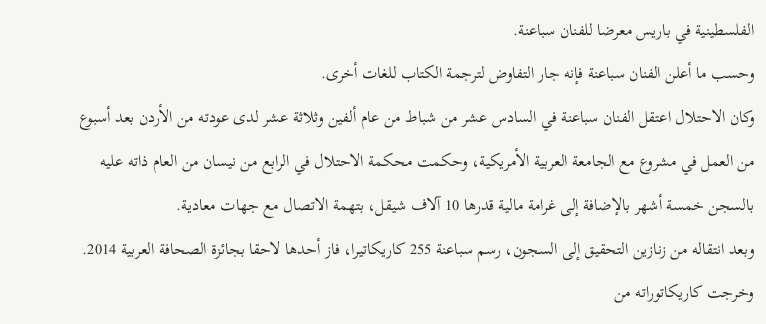الفلسطينية في باريس معرضا للفنان سباعنة.
وحسب ما أعلن الفنان سباعنة فإنه جار التفاوض لترجمة الكتاب للغات أخرى.
وكان الاحتلال اعتقل الفنان سباعنة في السادس عشر من شباط من عام ألفين وثلاثة عشر لدى عودته من الأردن بعد أسبوع من العمل في مشروع مع الجامعة العربية الأمريكية، وحكمت محكمة الاحتلال في الرابع من نيسان من العام ذاته عليه بالسجن خمسة أشهر بالإضافة إلى غرامة مالية قدرها 10 آلاف شيقل، بتهمة الاتصال مع جهات معادية.
وبعد انتقاله من زنازين التحقيق إلى السجون، رسم سباعنة 255 كاريكاتيرا، فاز أحدها لاحقا بجائزة الصحافة العربية 2014. وخرجت كاريكاتوراته من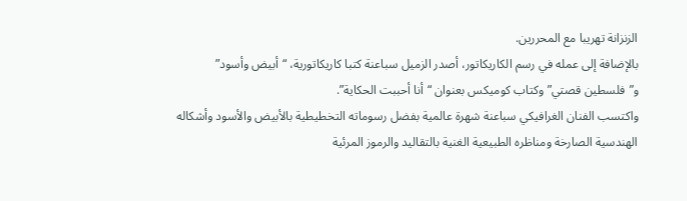الزنزانة تهريبا مع المحررين.
بالإضافة إلى عمله في رسم الكاريكاتور، أصدر الزميل سباعنة كتبا كاريكاتورية، “أبيض وأسود” و”فلسطين قصتي” وكتاب كوميكس بعنوان “أنا أحببت الحكاية”.
واكتسب الفنان الغرافيكي سباعنة شهرة عالمية بفضل رسوماته التخطيطية بالأبيض والأسود وأشكاله الهندسية الصارخة ومناظره الطبيعية الغنية بالتقاليد والرموز المرئية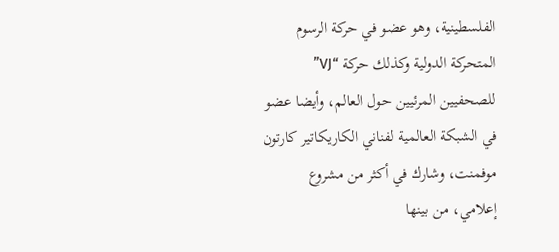الفلسطينية، وهو عضو في حركة الرسوم المتحركة الدولية وكذلك حركة “VJ” للصحفيين المرئيين حول العالم، وأيضا عضو في الشبكة العالمية لفناني الكاريكاتير كارتون موفمنت، وشارك في أكثر من مشروع إعلامي، من بينها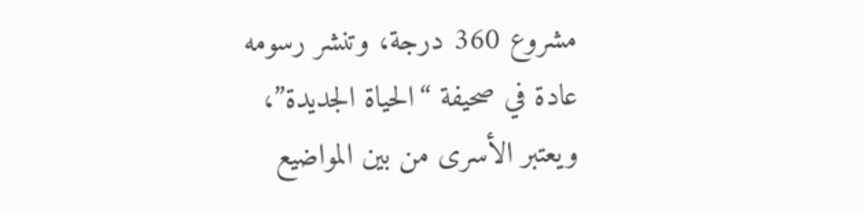مشروع 360 درجة، وتنشر رسومه عادة في صحيفة “الحياة الجديدة”، ويعتبر الأسرى من بين المواضيع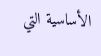الأساسية التي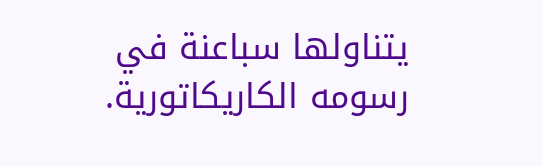يتناولها سباعنة في رسومه الكاريكاتورية.